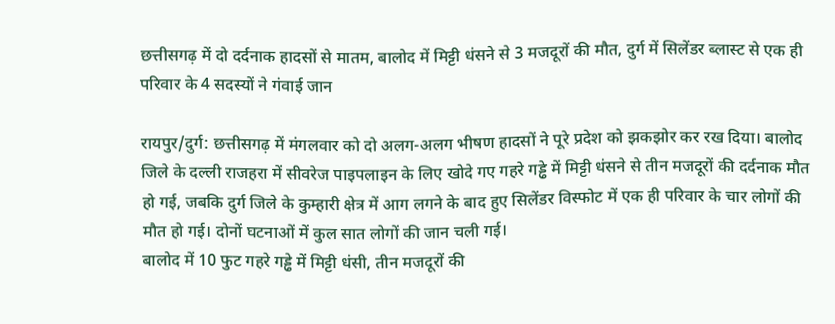छत्तीसगढ़ में दो दर्दनाक हादसों से मातम, बालोद में मिट्टी धंसने से 3 मजदूरों की मौत, दुर्ग में सिलेंडर ब्लास्ट से एक ही परिवार के 4 सदस्यों ने गंवाई जान

रायपुर/दुर्ग: छत्तीसगढ़ में मंगलवार को दो अलग-अलग भीषण हादसों ने पूरे प्रदेश को झकझोर कर रख दिया। बालोद जिले के दल्ली राजहरा में सीवरेज पाइपलाइन के लिए खोदे गए गहरे गड्ढे में मिट्टी धंसने से तीन मजदूरों की दर्दनाक मौत हो गई, जबकि दुर्ग जिले के कुम्हारी क्षेत्र में आग लगने के बाद हुए सिलेंडर विस्फोट में एक ही परिवार के चार लोगों की मौत हो गई। दोनों घटनाओं में कुल सात लोगों की जान चली गई।
बालोद में 10 फुट गहरे गड्ढे में मिट्टी धंसी, तीन मजदूरों की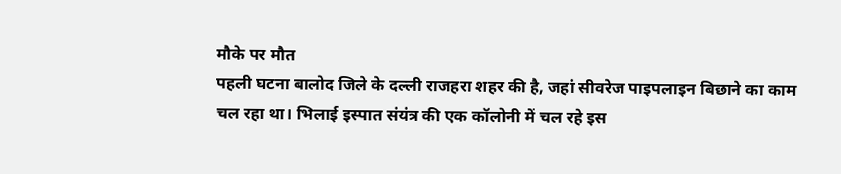मौके पर मौत
पहली घटना बालोद जिले के दल्ली राजहरा शहर की है, जहां सीवरेज पाइपलाइन बिछाने का काम चल रहा था। भिलाई इस्पात संयंत्र की एक कॉलोनी में चल रहे इस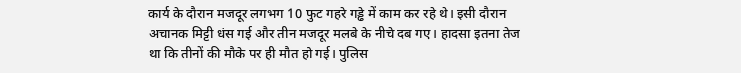कार्य के दौरान मजदूर लगभग 10 फुट गहरे गड्ढे में काम कर रहे थे। इसी दौरान अचानक मिट्टी धंस गई और तीन मजदूर मलबे के नीचे दब गए। हादसा इतना तेज था कि तीनों की मौके पर ही मौत हो गई। पुलिस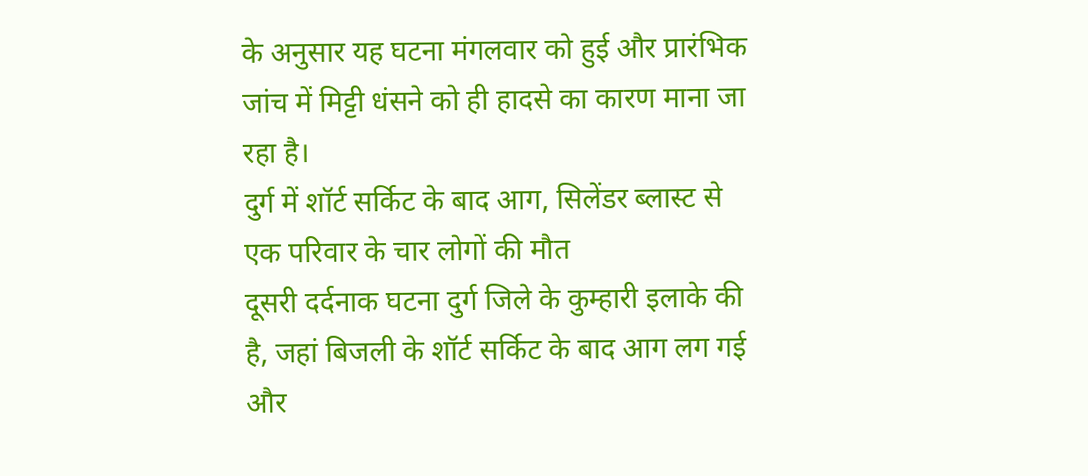के अनुसार यह घटना मंगलवार को हुई और प्रारंभिक जांच में मिट्टी धंसने को ही हादसे का कारण माना जा रहा है।
दुर्ग में शॉर्ट सर्किट के बाद आग, सिलेंडर ब्लास्ट से एक परिवार के चार लोगों की मौत
दूसरी दर्दनाक घटना दुर्ग जिले के कुम्हारी इलाके की है, जहां बिजली के शॉर्ट सर्किट के बाद आग लग गई और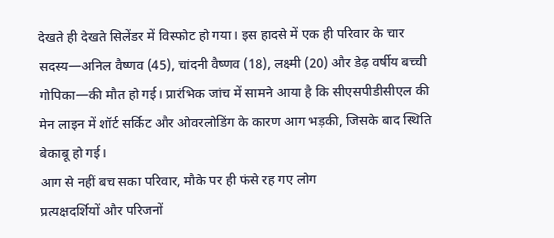देखते ही देखते सिलेंडर में विस्फोट हो गया। इस हादसे में एक ही परिवार के चार सदस्य—अनिल वैष्णव (45), चांदनी वैष्णव (18), लक्ष्मी (20) और डेढ़ वर्षीय बच्ची गोपिका—की मौत हो गई। प्रारंभिक जांच में सामने आया है कि सीएसपीडीसीएल की मेन लाइन में शॉर्ट सर्किट और ओवरलोडिंग के कारण आग भड़की, जिसके बाद स्थिति बेकाबू हो गई।
आग से नहीं बच सका परिवार, मौके पर ही फंसे रह गए लोग
प्रत्यक्षदर्शियों और परिजनों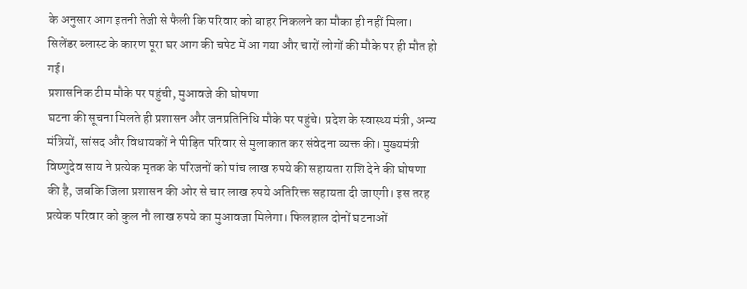के अनुसार आग इतनी तेजी से फैली कि परिवार को बाहर निकलने का मौका ही नहीं मिला। सिलेंडर ब्लास्ट के कारण पूरा घर आग की चपेट में आ गया और चारों लोगों की मौके पर ही मौत हो गई।
प्रशासनिक टीम मौके पर पहुंची, मुआवजे की घोषणा
घटना की सूचना मिलते ही प्रशासन और जनप्रतिनिधि मौके पर पहुंचे। प्रदेश के स्वास्थ्य मंत्री, अन्य मंत्रियों, सांसद और विधायकों ने पीड़ित परिवार से मुलाकात कर संवेदना व्यक्त की। मुख्यमंत्री विष्णुदेव साय ने प्रत्येक मृतक के परिजनों को पांच लाख रुपये की सहायता राशि देने की घोषणा की है, जबकि जिला प्रशासन की ओर से चार लाख रुपये अतिरिक्त सहायता दी जाएगी। इस तरह प्रत्येक परिवार को कुल नौ लाख रुपये का मुआवजा मिलेगा। फिलहाल दोनों घटनाओं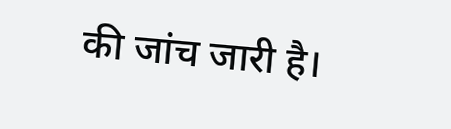की जांच जारी है।